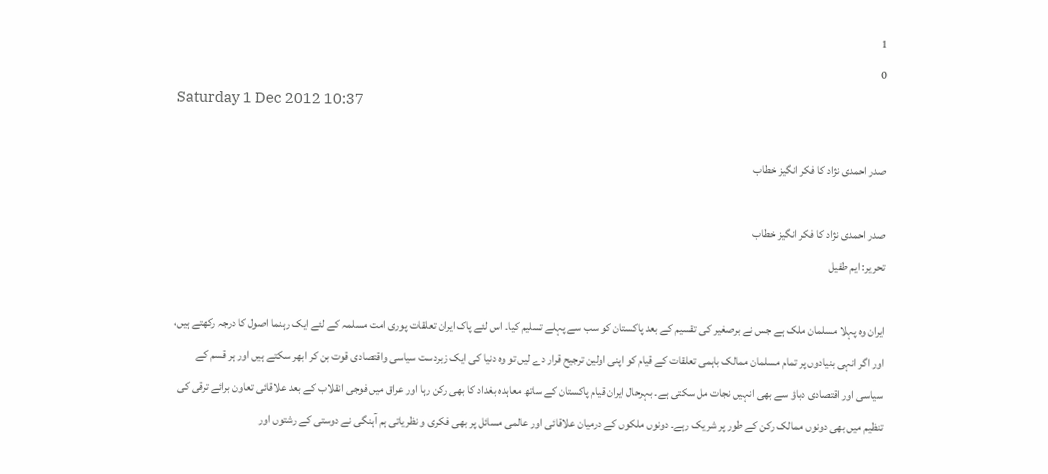1
0
Saturday 1 Dec 2012 10:37

صدر احمدی نژاد کا فکر انگیز خطاب

صدر احمدی نژاد کا فکر انگیز خطاب
تحریر: ایم طفیل

ایران وہ پہلا مسلمان ملک ہے جس نے برصغیر کی تقسیم کے بعد پاکستان کو سب سے پہلے تسلیم کیا۔ اس لئے پاک ایران تعلقات پوری امت مسلمہ کے لئے ایک رہنما اصول کا درجہ رکھتے ہیں، اور اگر انہی بنیادوں پر تمام مسلمان ممالک باہمی تعلقات کے قیام کو اپنی اولین ترجیح قرار دے لیں تو وہ دنیا کی ایک زبردست سیاسی واقتصادی قوت بن کر ابھر سکتے ہیں اور ہر قسم کے سیاسی اور اقتصادی دباؤ سے بھی انہیں نجات مل سکتی ہے۔ بہرحال ایران قیام پاکستان کے ساتھ معاہدہ بغداد کا بھی رکن رہا اور عراق میں فوجی انقلاب کے بعد علاقائی تعاون برائے ترقی کی تنظیم میں بھی دونوں ممالک رکن کے طور پر شریک رہے۔ دونوں ملکوں کے درمیان علاقائی اور عالمی مسائل پر بھی فکری و نظریاتی ہم آہنگی نے دوستی کے رشتوں اور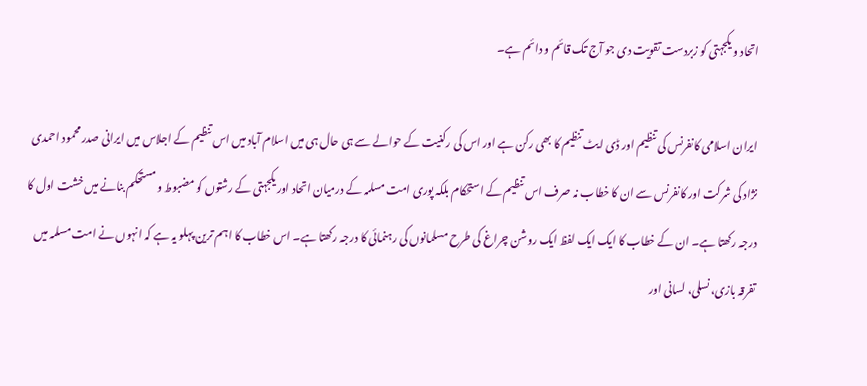اتحاد و یکجہتی کو زبردست تقویت دی جو آج تک قائم و دائم ہے۔

ایران اسلامی کانفرنس کی تنظیم اور ڈی ایٹ تنظیم کا بھی رکن ہے اور اس کی رکنیت کے حوالے سے ہی حال ہی میں اسلام آباد میں اس تنظیم کے اجلاس میں ایرانی صدر محمود احمدی نژاد کی شرکت اور کانفرنس سے ان کا خطاب نہ صرف اس تنظیم کے استحکام بلکہ پوری امت مسلمہ کے درمیان اتحاد اور یکجہتی کے رشتوں کو مضبوط و مستحکم بنانے میں خشت اول کا درجہ رکھتا ہے۔ ان کے خطاب کا ایک ایک لفظ ایک روشن چراغ کی طرح مسلمانوں کی رہنمائی کا درجہ رکھتا ہے۔ اس خطاب کا اہم ترین پہلو یہ ہے کہ انہوں نے امت مسلمہ میں تفرقہ بازی، نسلی، لسانی اور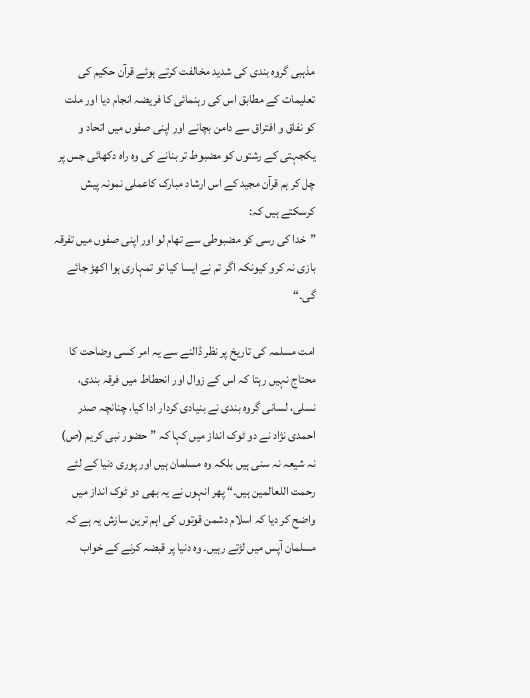مذہبی گروہ بندی کی شدید مخالفت کرتے ہوئے قرآن حکیم کی تعلیمات کے مطابق اس کی رہنمائی کا فریضہ انجام دیا اور ملت کو نفاق و افتراق سے دامن بچانے اور اپنی صفوں میں اتحاد و یکجہتی کے رشتوں کو مضبوط تر بنانے کی وہ راہ دکھائی جس پر چل کر ہم قرآن مجید کے اس ارشاد مبارک کاعملی نمونہ پیش کرسکتے ہیں کہ:
”خدا کی رسی کو مضبوطی سے تھام لو اور اپنی صفوں میں تفرقہ بازی نہ کرو کیونکہ اگر تم نے ایسا کیا تو تمہاری ہوا اکھڑ جائے گی۔“

امت مسلمہ کی تاریخ پر نظر ڈالنے سے یہ امر کسی وضاحت کا محتاج نہیں رہتا کہ اس کے زوال اور انحطاط میں فرقہ بندی، نسلی، لسانی گروہ بندی نے بنیادی کردار ادا کیا، چنانچہ صدر احمدی نژاد نے دو ٹوک انداز میں کہا کہ ”حضور نبی کریم (ص) نہ شیعہ نہ سنی ہیں بلکہ وہ مسلمان ہیں اور پوری دنیا کے لئے رحمت اللعالمین ہیں۔“ پھر انہوں نے یہ بھی دو ٹوک انداز میں واضح کر دیا کہ اسلام دشمن قوتوں کی اہم ترین سازش یہ ہے کہ مسلمان آپس میں لڑتے رہیں۔ وہ دنیا پر قبضہ کرنے کے خواب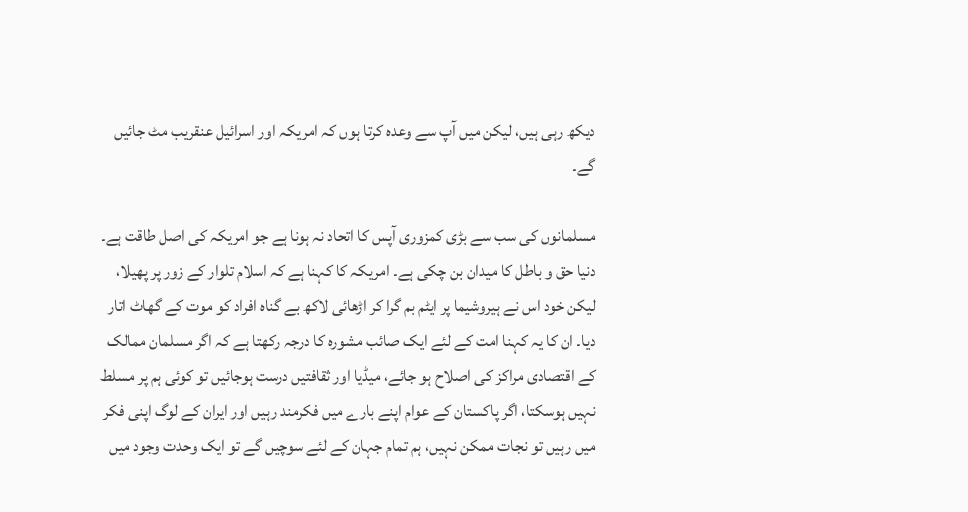دیکھ رہی ہیں، لیکن میں آپ سے وعدہ کرتا ہوں کہ امریکہ اور اسرائیل عنقریب مٹ جائیں گے۔

مسلمانوں کی سب سے بڑی کمزوری آپس کا اتحاد نہ ہونا ہے جو امریکہ کی اصل طاقت ہے۔ دنیا حق و باطل کا میدان بن چکی ہے۔ امریکہ کا کہنا ہے کہ اسلام تلوار کے زور پر پھیلا، لیکن خود اس نے ہیروشیما پر ایٹم بم گرا کر اڑھائی لاکھ بے گناہ افراد کو موت کے گھاٹ اتار دیا۔ ان کا یہ کہنا امت کے لئے ایک صائب مشورہ کا درجہ رکھتا ہے کہ اگر مسلمان ممالک کے اقتصادی مراکز کی اصلاح ہو جائے، میڈیا اور ثقافتیں درست ہوجائیں تو کوئی ہم پر مسلط نہیں ہوسکتا، اگر پاکستان کے عوام اپنے بارے میں فکرمند رہیں اور ایران کے لوگ اپنی فکر میں رہیں تو نجات ممکن نہیں، ہم تمام جہان کے لئے سوچیں گے تو ایک وحدت وجود میں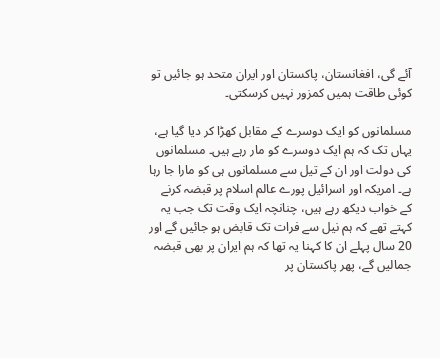آئے گی، افغانستان، پاکستان اور ایران متحد ہو جائیں تو کوئی طاقت ہمیں کمزور نہیں کرسکتی۔

مسلمانوں کو ایک دوسرے کے مقابل کھڑا کر دیا گیا ہے، یہاں تک کہ ہم ایک دوسرے کو مار رہے ہیں۔ مسلمانوں کی دولت اور ان کے تیل سے مسلمانوں ہی کو مارا جا رہا ہے۔ امریکہ اور اسرائیل پورے عالم اسلام پر قبضہ کرنے کے خواب دیکھ رہے ہیں، چنانچہ ایک وقت تک جب یہ کہتے تھے کہ ہم نیل سے فرات تک قابض ہو جائیں گے اور 20 سال پہلے ان کا کہنا یہ تھا کہ ہم ایران پر بھی قبضہ جمالیں گے، پھر پاکستان پر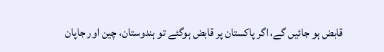قابض ہو جائیں گے، اگر پاکستان پر قابض ہوگئے تو ہندوستان، چین اور جاپان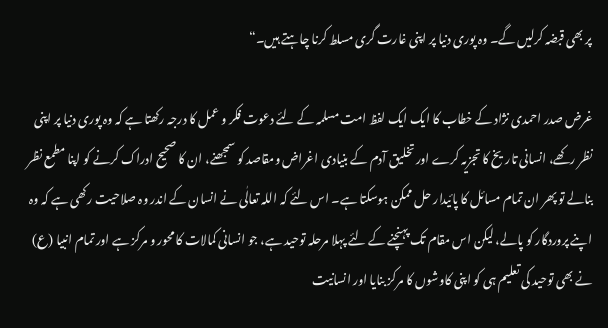پر بھی قبضہ کرلیں گے۔ وہ پوری دنیا پر اپنی غارت گری مسلط کرنا چاہتے ہیں۔“

غرض صدر احمدی نژاد کے خطاب کا ایک ایک لفظ امت مسلمہ کے لئے دعوت فکر و عمل کا درجہ رکھتا ہے کہ وہ پوری دنیا پر اپنی نظر رکھے، انسانی تاریخ کا تجزیہ کرے اور تخلیق آدم کے بنیادی اغراض ومقاصد کو سمجھنے، ان کا صحیح ادراک کرنے کو اپنا مطمع نظر بنالے تو پھر ان تمام مسائل کا پائیدار حل ممکن ہوسکتا ہے۔ اس لئے کہ اللہ تعالٰی نے انسان کے اندر وہ صلاحیت رکھی ہے کہ وہ اپنے پروردگار کو پالے، لیکن اس مقام تک پہنچنے کے لئے پہلا مرحلہ توحید ہے، جو انسانی کمالات کا محور و مرکز ہے اور تمام انبیا (ع) نے بھی توحید کی تعلیم ہی کو اپنی کاوشوں کا مرکز بنایا اور انسانیت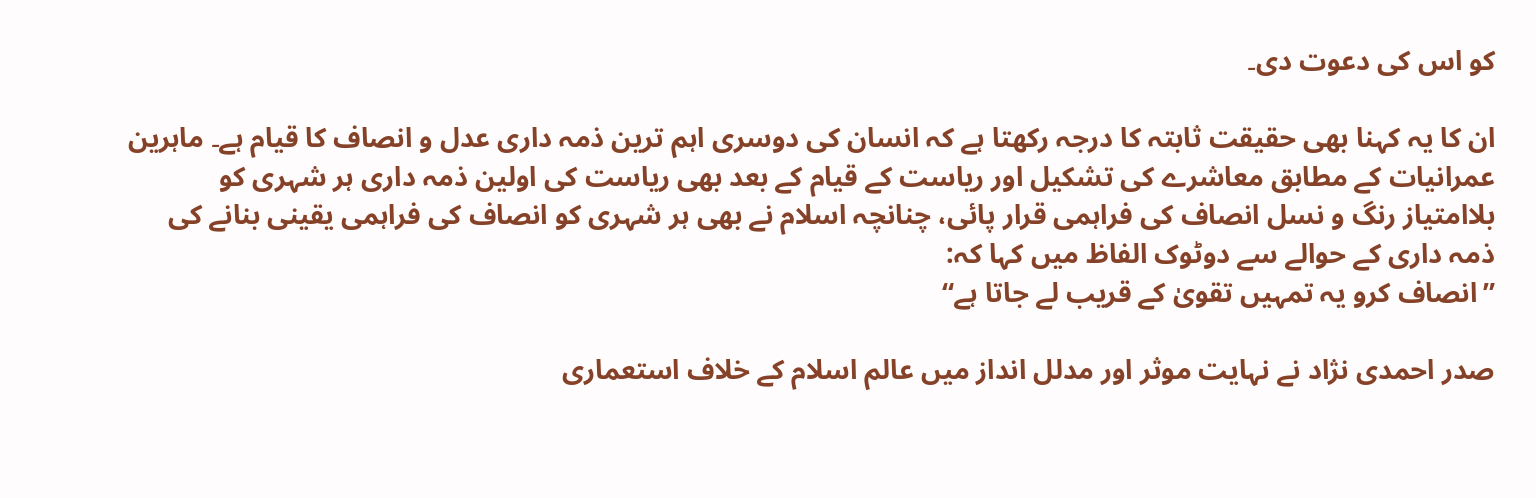کو اس کی دعوت دی۔

ان کا یہ کہنا بھی حقیقت ثابتہ کا درجہ رکھتا ہے کہ انسان کی دوسری اہم ترین ذمہ داری عدل و انصاف کا قیام ہے۔ ماہرین عمرانیات کے مطابق معاشرے کی تشکیل اور ریاست کے قیام کے بعد بھی ریاست کی اولین ذمہ داری ہر شہری کو بلاامتیاز رنگ و نسل انصاف کی فراہمی قرار پائی، چنانچہ اسلام نے بھی ہر شہری کو انصاف کی فراہمی یقینی بنانے کی ذمہ داری کے حوالے سے دوٹوک الفاظ میں کہا کہ:
”انصاف کرو یہ تمہیں تقویٰ کے قریب لے جاتا ہے“

صدر احمدی نژاد نے نہایت موثر اور مدلل انداز میں عالم اسلام کے خلاف استعماری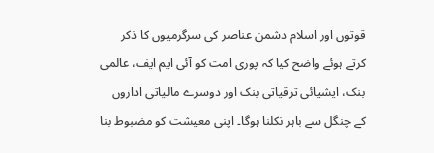قوتوں اور اسلام دشمن عناصر کی سرگرمیوں کا ذکر کرتے ہوئے واضح کیا کہ پوری امت کو آئی ایم ایف، عالمی بنک، ایشیائی ترقیاتی بنک اور دوسرے مالیاتی اداروں کے چنگل سے باہر نکلنا ہوگا۔ اپنی معیشت کو مضبوط بنا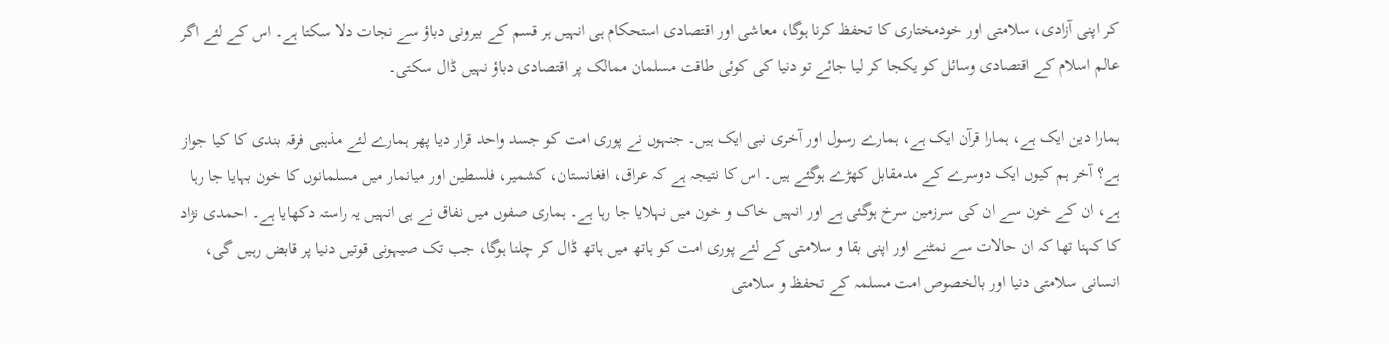کر اپنی آزادی، سلامتی اور خودمختاری کا تحفظ کرنا ہوگا، معاشی اور اقتصادی استحکام ہی انہیں ہر قسم کے بیرونی دباؤ سے نجات دلا سکتا ہے۔ اس کے لئے اگر عالم اسلام کے اقتصادی وسائل کو یکجا کر لیا جائے تو دنیا کی کوئی طاقت مسلمان ممالک پر اقتصادی دباؤ نہیں ڈال سکتی۔

ہمارا دین ایک ہے، ہمارا قرآن ایک ہے، ہمارے رسول اور آخری نبی ایک ہیں۔ جنہوں نے پوری امت کو جسد واحد قرار دیا پھر ہمارے لئے مذہبی فرقہ بندی کا کیا جواز ہے؟ آخر ہم کیوں ایک دوسرے کے مدمقابل کھڑے ہوگئے ہیں۔ اس کا نتیجہ ہے کہ عراق، افغانستان، کشمیر، فلسطین اور میانمار میں مسلمانوں کا خون بہایا جا رہا ہے، ان کے خون سے ان کی سرزمین سرخ ہوگئی ہے اور انہیں خاک و خون میں نہلایا جا رہا ہے۔ ہماری صفوں میں نفاق نے ہی انہیں یہ راستہ دکھایا ہے۔ احمدی نژاد کا کہنا تھا کہ ان حالات سے نمٹنے اور اپنی بقا و سلامتی کے لئے پوری امت کو ہاتھ میں ہاتھ ڈال کر چلنا ہوگا، جب تک صیہونی قوتیں دنیا پر قابض رہیں گی، انسانی سلامتی دنیا اور بالخصوص امت مسلمہ کے تحفظ و سلامتی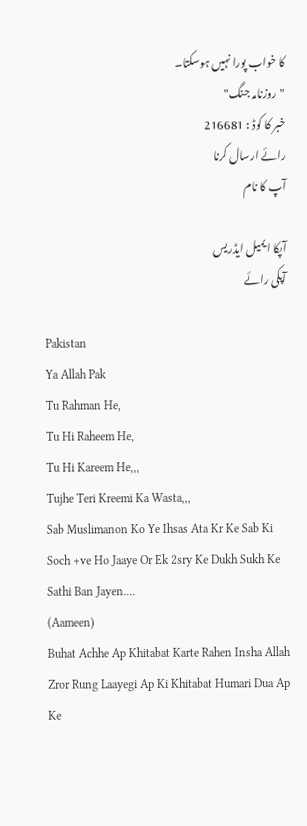کا خواب پورا نہیں ہوسکتا۔
"روزنامہ جنگ"
خبر کا کوڈ : 216681
رائے ارسال کرنا
آپ کا نام

آپکا ایمیل ایڈریس
آپکی رائے

Pakistan
Ya Allah Pak
Tu Rahman He,
Tu Hi Raheem He,
Tu Hi Kareem He,,,
Tujhe Teri Kreemi Ka Wasta,,,
Sab Muslimanon Ko Ye Ihsas Ata Kr Ke Sab Ki Soch +ve Ho Jaaye Or Ek 2sry Ke Dukh Sukh Ke Sathi Ban Jayen....
(Aameen)
Buhat Achhe Ap Khitabat Karte Rahen Insha Allah Zror Rung Laayegi Ap Ki Khitabat Humari Dua Ap Ke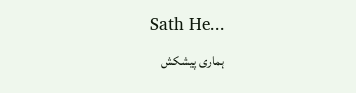Sath He...
ہماری پیشکش